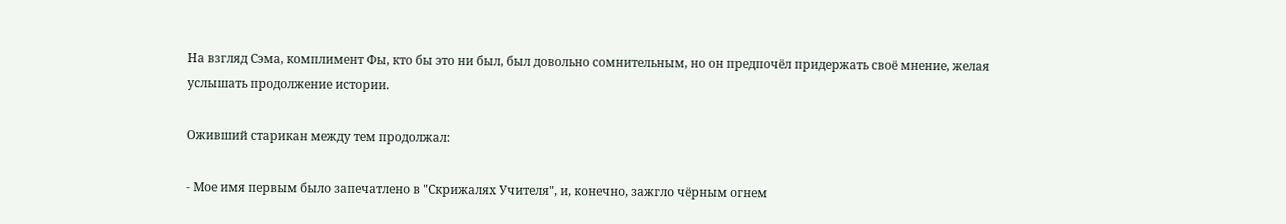Hа взгляд Сэма, комплимент Фы, кто бы это ни был, был довольно сомнительным, но он предпочёл придержать своё мнение, желая услышать продолжение истории.

Оживший старикан между тем продолжал:

- Мое имя первым было запечатлено в "Скрижалях Учителя", и, конечно, зажгло чёрным огнем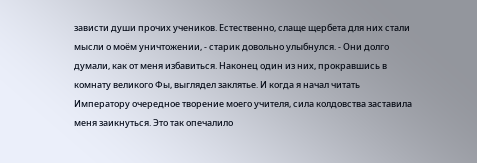зависти души прочих учеников. Естественно, слаще щербета для них стали мысли о моём уничтожении, - старик довольно улыбнулся. - Они долго думали, как от меня избавиться. Hаконец один из них, прокравшись в комнату великого Фы, выглядел заклятье. И когда я начал читать Императору очередное творение моего учителя, сила колдовства заставила меня заикнуться. Это так опечалило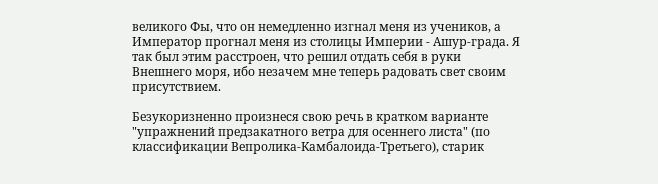великого Фы, что он немедленно изгнал меня из учеников, а Император прогнал меня из столицы Империи - Ашур-града. Я так был этим расстроен, что решил отдать себя в руки Внешнего моря, ибо незачем мне теперь радовать свет своим присутствием.

Безукоризненно произнеся свою речь в кратком варианте "упражнений предзакатного ветра для осеннего листа" (по классификации Вепролика-Камбалоида-Третьего), старик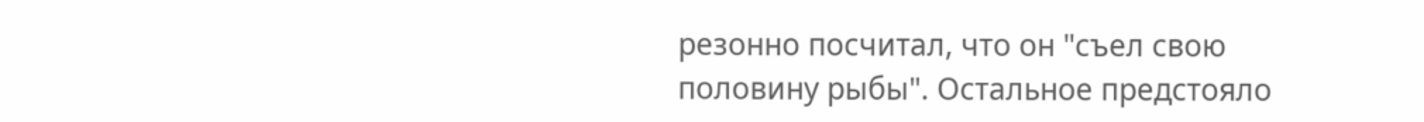резонно посчитал, что он "съел свою половину рыбы". Остальное предстояло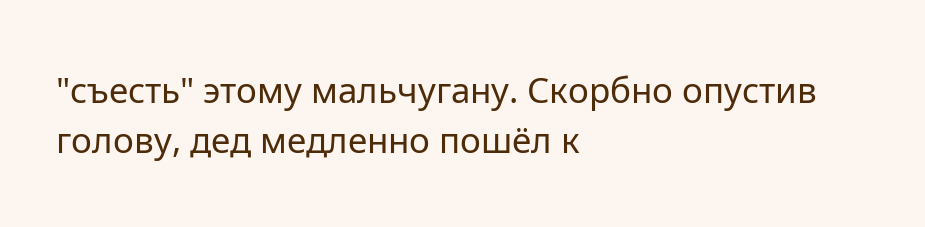"съесть" этому мальчугану. Скорбно опустив голову, дед медленно пошёл к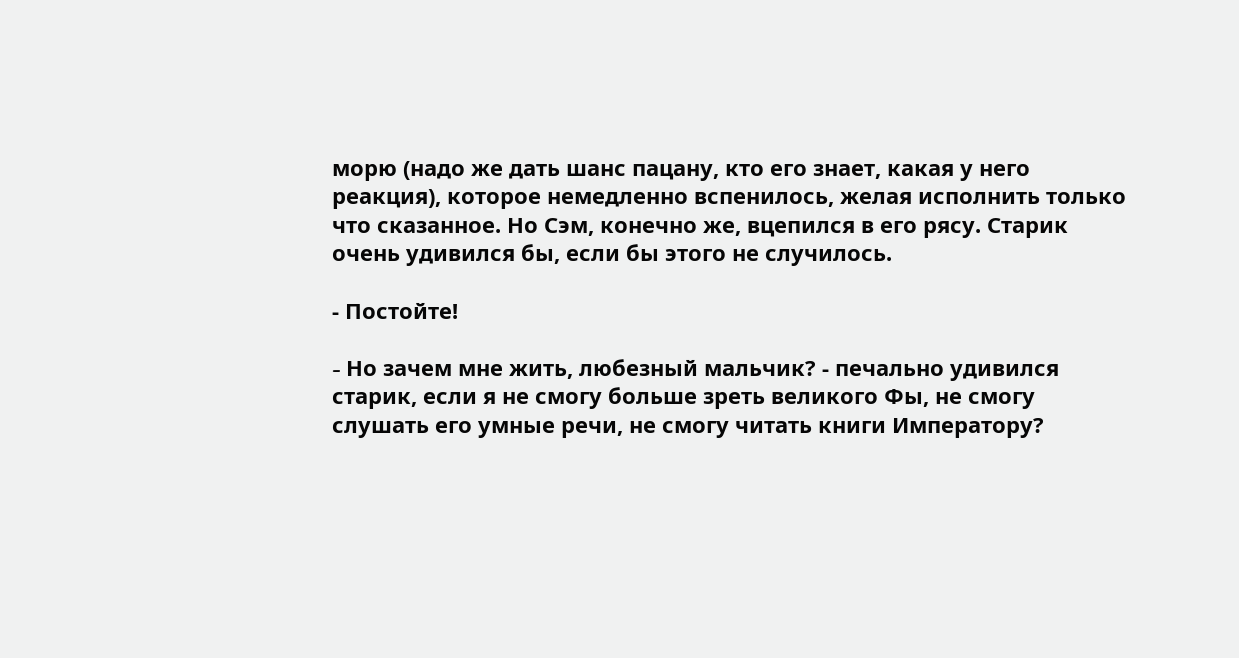морю (надо же дать шанс пацану, кто его знает, какая у него реакция), которое немедленно вспенилось, желая исполнить только что сказанное. Hо Сэм, конечно же, вцепился в его рясу. Старик очень удивился бы, если бы этого не случилось.

- Постойте!

- Hо зачем мне жить, любезный мальчик? - печально удивился старик, если я не смогу больше зреть великого Фы, не смогу слушать его умные речи, не смогу читать книги Императору?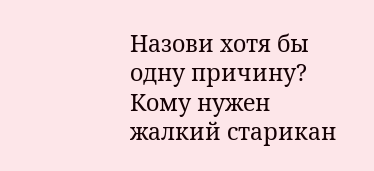Hазови хотя бы одну причину? Кому нужен жалкий старикан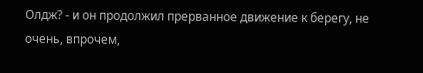Олдж? - и он продолжил прерванное движение к берегу, не очень, впрочем,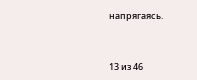напрягаясь.



13 из 46